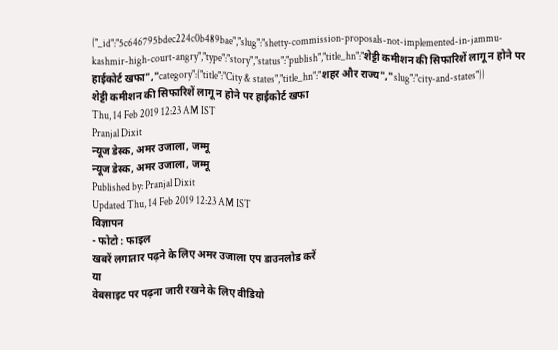{"_id":"5c646795bdec224c0b489bae","slug":"shetty-commission-proposals-not-implemented-in-jammu-kashmir-high-court-angry","type":"story","status":"publish","title_hn":"शेट्टी कमीशन की सिफारिशें लागू न होने पर हाईकोर्ट खफा","category":{"title":"City & states","title_hn":"शहर और राज्य","slug":"city-and-states"}}
शेट्टी कमीशन की सिफारिशें लागू न होने पर हाईकोर्ट खफा
Thu, 14 Feb 2019 12:23 AM IST
Pranjal Dixit
न्यूज डेस्क, अमर उजाला, जम्मू
न्यूज डेस्क, अमर उजाला, जम्मू
Published by: Pranjal Dixit
Updated Thu, 14 Feb 2019 12:23 AM IST
विज्ञापन
- फोटो : फाइल
खबरें लगातार पढ़ने के लिए अमर उजाला एप डाउनलोड करें
या
वेबसाइट पर पढ़ना जारी रखने के लिए वीडियो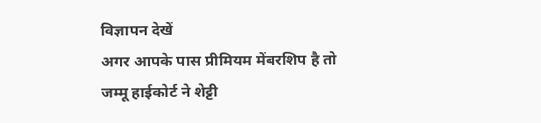विज्ञापन देखें
अगर आपके पास प्रीमियम मेंबरशिप है तो
जम्मू हाईकोर्ट ने शेट्टी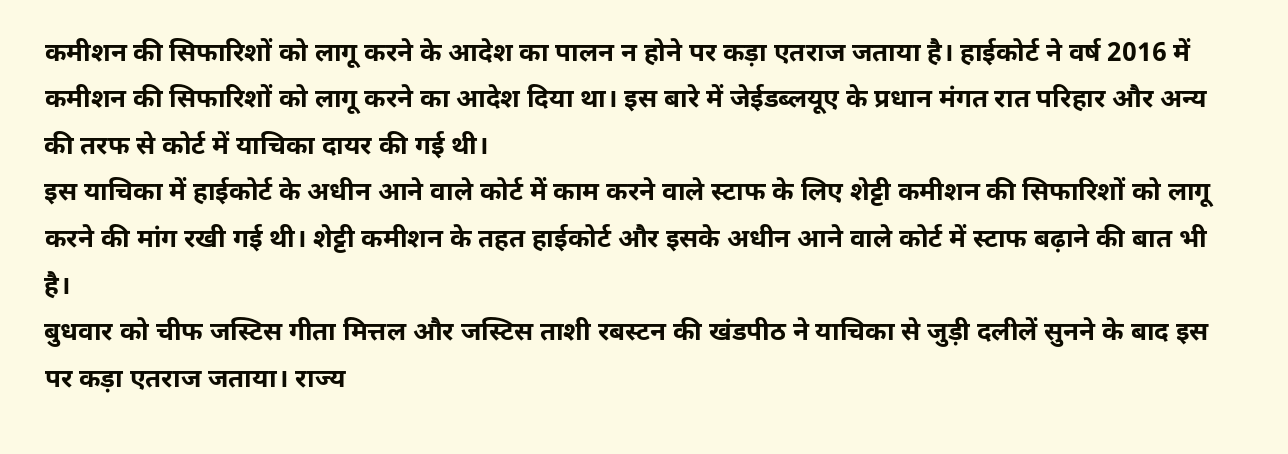कमीशन की सिफारिशों को लागू करने के आदेश का पालन न होने पर कड़ा एतराज जताया है। हाईकोर्ट ने वर्ष 2016 में कमीशन की सिफारिशों को लागू करने का आदेश दिया था। इस बारे में जेईडब्लयूए के प्रधान मंगत रात परिहार और अन्य की तरफ से कोर्ट में याचिका दायर की गई थी।
इस याचिका में हाईकोर्ट के अधीन आने वाले कोर्ट में काम करने वाले स्टाफ के लिए शेट्टी कमीशन की सिफारिशों को लागू करने की मांग रखी गई थी। शेट्टी कमीशन के तहत हाईकोर्ट और इसके अधीन आने वाले कोर्ट में स्टाफ बढ़ाने की बात भी है।
बुधवार को चीफ जस्टिस गीता मित्तल और जस्टिस ताशी रबस्टन की खंडपीठ ने याचिका से जुड़ी दलीलें सुनने के बाद इस पर कड़ा एतराज जताया। राज्य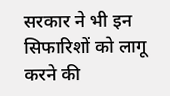सरकार ने भी इन सिफारिशों को लागू करने की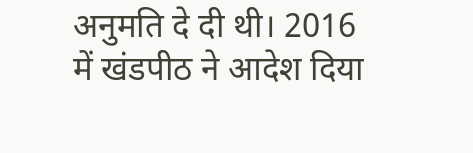अनुमति दे दी थी। 2016 में खंडपीठ ने आदेश दिया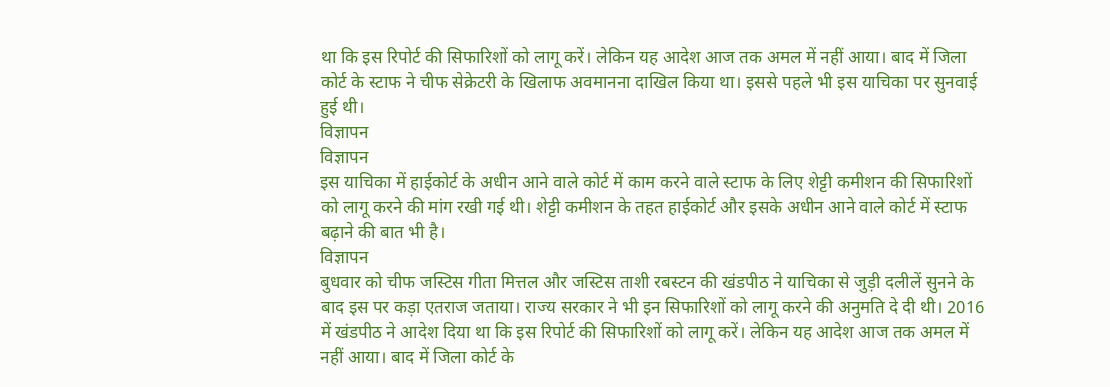था कि इस रिपोर्ट की सिफारिशों को लागू करें। लेकिन यह आदेश आज तक अमल में नहीं आया। बाद में जिला कोर्ट के स्टाफ ने चीफ सेक्रेटरी के खिलाफ अवमानना दाखिल किया था। इससे पहले भी इस याचिका पर सुनवाई हुई थी।
विज्ञापन
विज्ञापन
इस याचिका में हाईकोर्ट के अधीन आने वाले कोर्ट में काम करने वाले स्टाफ के लिए शेट्टी कमीशन की सिफारिशों को लागू करने की मांग रखी गई थी। शेट्टी कमीशन के तहत हाईकोर्ट और इसके अधीन आने वाले कोर्ट में स्टाफ बढ़ाने की बात भी है।
विज्ञापन
बुधवार को चीफ जस्टिस गीता मित्तल और जस्टिस ताशी रबस्टन की खंडपीठ ने याचिका से जुड़ी दलीलें सुनने के बाद इस पर कड़ा एतराज जताया। राज्य सरकार ने भी इन सिफारिशों को लागू करने की अनुमति दे दी थी। 2016 में खंडपीठ ने आदेश दिया था कि इस रिपोर्ट की सिफारिशों को लागू करें। लेकिन यह आदेश आज तक अमल में नहीं आया। बाद में जिला कोर्ट के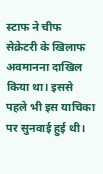स्टाफ ने चीफ सेक्रेटरी के खिलाफ अवमानना दाखिल किया था। इससे पहले भी इस याचिका पर सुनवाई हुई थी।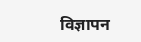विज्ञापन